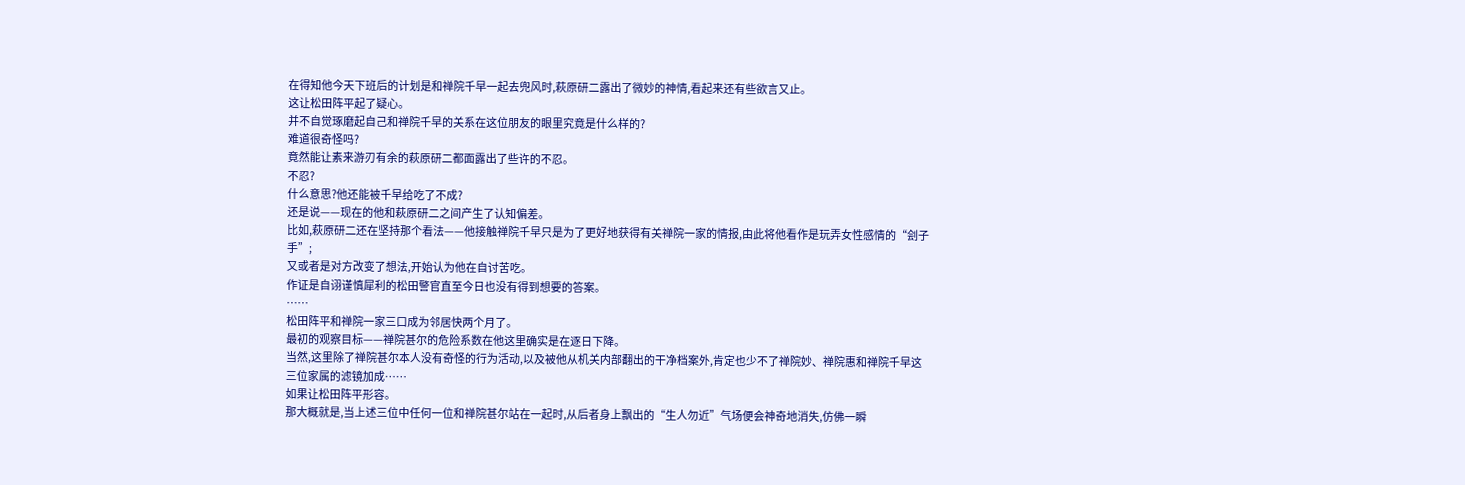在得知他今天下班后的计划是和禅院千早一起去兜风时,萩原研二露出了微妙的神情,看起来还有些欲言又止。
这让松田阵平起了疑心。
并不自觉琢磨起自己和禅院千早的关系在这位朋友的眼里究竟是什么样的?
难道很奇怪吗?
竟然能让素来游刃有余的萩原研二都面露出了些许的不忍。
不忍?
什么意思?他还能被千早给吃了不成?
还是说——现在的他和萩原研二之间产生了认知偏差。
比如,萩原研二还在坚持那个看法——他接触禅院千早只是为了更好地获得有关禅院一家的情报,由此将他看作是玩弄女性感情的“刽子手”;
又或者是对方改变了想法,开始认为他在自讨苦吃。
作证是自诩谨慎犀利的松田警官直至今日也没有得到想要的答案。
……
松田阵平和禅院一家三口成为邻居快两个月了。
最初的观察目标——禅院甚尔的危险系数在他这里确实是在逐日下降。
当然,这里除了禅院甚尔本人没有奇怪的行为活动,以及被他从机关内部翻出的干净档案外,肯定也少不了禅院妙、禅院惠和禅院千早这三位家属的滤镜加成……
如果让松田阵平形容。
那大概就是,当上述三位中任何一位和禅院甚尔站在一起时,从后者身上飘出的“生人勿近”气场便会神奇地消失,仿佛一瞬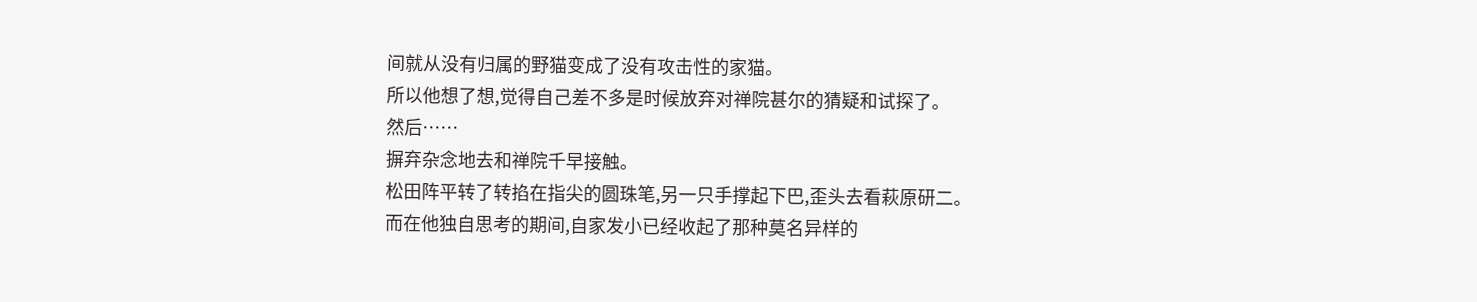间就从没有归属的野猫变成了没有攻击性的家猫。
所以他想了想,觉得自己差不多是时候放弃对禅院甚尔的猜疑和试探了。
然后……
摒弃杂念地去和禅院千早接触。
松田阵平转了转掐在指尖的圆珠笔,另一只手撑起下巴,歪头去看萩原研二。
而在他独自思考的期间,自家发小已经收起了那种莫名异样的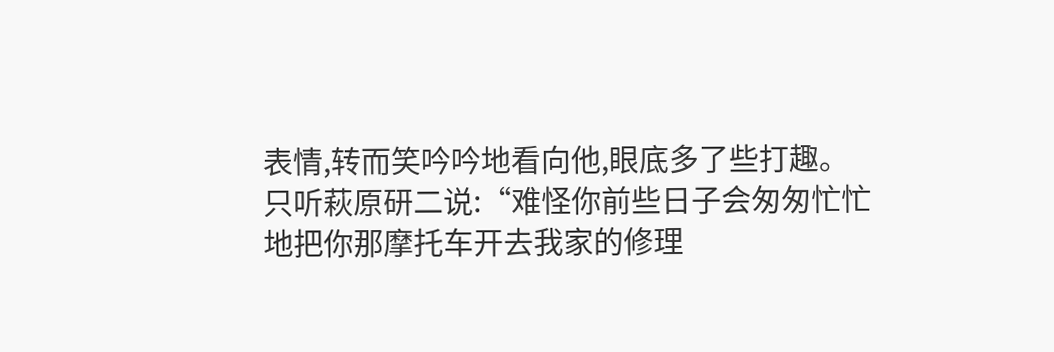表情,转而笑吟吟地看向他,眼底多了些打趣。
只听萩原研二说:“难怪你前些日子会匆匆忙忙地把你那摩托车开去我家的修理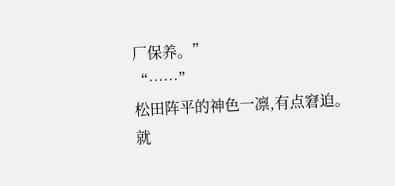厂保养。”
“……”
松田阵平的神色一凛,有点窘迫。
就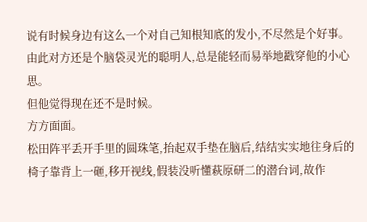说有时候身边有这么一个对自己知根知底的发小,不尽然是个好事。由此对方还是个脑袋灵光的聪明人,总是能轻而易举地戳穿他的小心思。
但他觉得现在还不是时候。
方方面面。
松田阵平丢开手里的圆珠笔,抬起双手垫在脑后,结结实实地往身后的椅子靠背上一砸,移开视线,假装没听懂萩原研二的潜台词,故作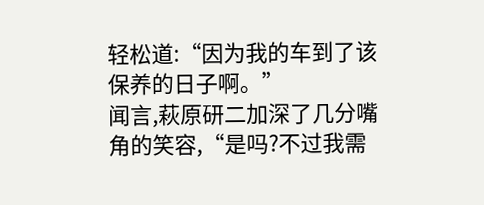轻松道:“因为我的车到了该保养的日子啊。”
闻言,萩原研二加深了几分嘴角的笑容,“是吗?不过我需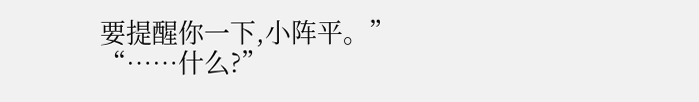要提醒你一下,小阵平。”
“……什么?”